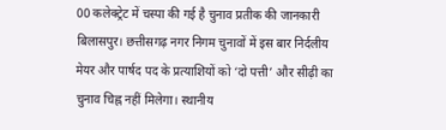00 कलेक्ट्रेट में चस्पा की गई है चुनाव प्रतीक की जानकारी
बिलासपुर। छत्तीसगढ़ नगर निगम चुनावों में इस बार निर्दलीय मेयर और पार्षद पद के प्रत्याशियों को ‘दो पत्ती’ और सीढ़ी का चुनाव चिह्न नहीं मिलेगा। स्थानीय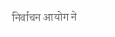निर्वाचन आयोग ने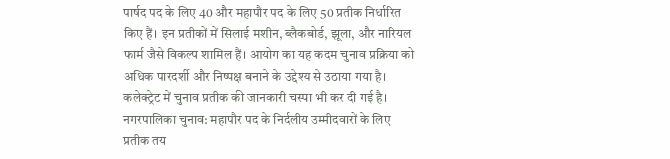पार्षद पद के लिए 40 और महापौर पद के लिए 50 प्रतीक निर्धारित किए हैं। इन प्रतीकों में सिलाई मशीन, ब्लैकबोर्ड, झूला, और नारियल फार्म जैसे विकल्प शामिल हैं। आयोग का यह कदम चुनाव प्रक्रिया को अधिक पारदर्शी और निष्पक्ष बनाने के उद्देश्य से उठाया गया है। कलेक्ट्रेट में चुनाव प्रतीक की जानकारी चस्पा भी कर दी गई है।
नगरपालिका चुनाव: महापौर पद के निर्दलीय उम्मीदवारों के लिए प्रतीक तय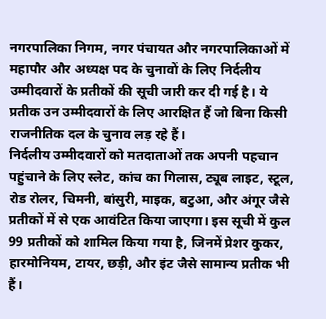नगरपालिका निगम, नगर पंचायत और नगरपालिकाओं में महापौर और अध्यक्ष पद के चुनावों के लिए निर्दलीय उम्मीदवारों के प्रतीकों की सूची जारी कर दी गई है। ये प्रतीक उन उम्मीदवारों के लिए आरक्षित हैं जो बिना किसी राजनीतिक दल के चुनाव लड़ रहे हैं।
निर्दलीय उम्मीदवारों को मतदाताओं तक अपनी पहचान पहुंचाने के लिए स्लेट, कांच का गिलास, ट्यूब लाइट, स्टूल, रोड रोलर, चिमनी, बांसुरी, माइक, बटुआ, और अंगूर जैसे प्रतीकों में से एक आवंटित किया जाएगा। इस सूची में कुल 99 प्रतीकों को शामिल किया गया है, जिनमें प्रेशर कुकर, हारमोनियम, टायर, छड़ी, और इंट जैसे सामान्य प्रतीक भी हैं।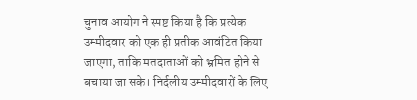चुनाव आयोग ने स्पष्ट किया है कि प्रत्येक उम्मीदवार को एक ही प्रतीक आवंटित किया जाएगा, ताकि मतदाताओं को भ्रमित होने से बचाया जा सके। निर्दलीय उम्मीदवारों के लिए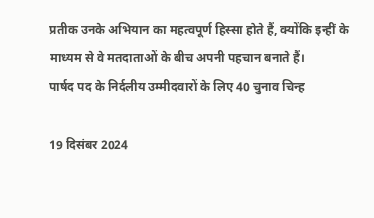प्रतीक उनके अभियान का महत्वपूर्ण हिस्सा होते हैं, क्योंकि इन्हीं के माध्यम से वे मतदाताओं के बीच अपनी पहचान बनाते हैं।
पार्षद पद के निर्दलीय उम्मीदवारों के लिए 40 चुनाव चिन्ह

19 दिसंबर 2024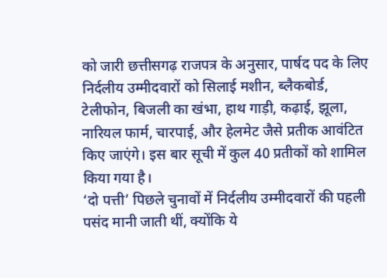को जारी छत्तीसगढ़ राजपत्र के अनुसार, पार्षद पद के लिए निर्दलीय उम्मीदवारों को सिलाई मशीन, ब्लैकबोर्ड, टेलीफोन, बिजली का खंभा, हाथ गाड़ी, कढ़ाई, झूला, नारियल फार्म, चारपाई, और हेलमेट जैसे प्रतीक आवंटित किए जाएंगे। इस बार सूची में कुल 40 प्रतीकों को शामिल किया गया है।
‘दो पत्ती’ पिछले चुनावों में निर्दलीय उम्मीदवारों की पहली पसंद मानी जाती थीं, क्योंकि ये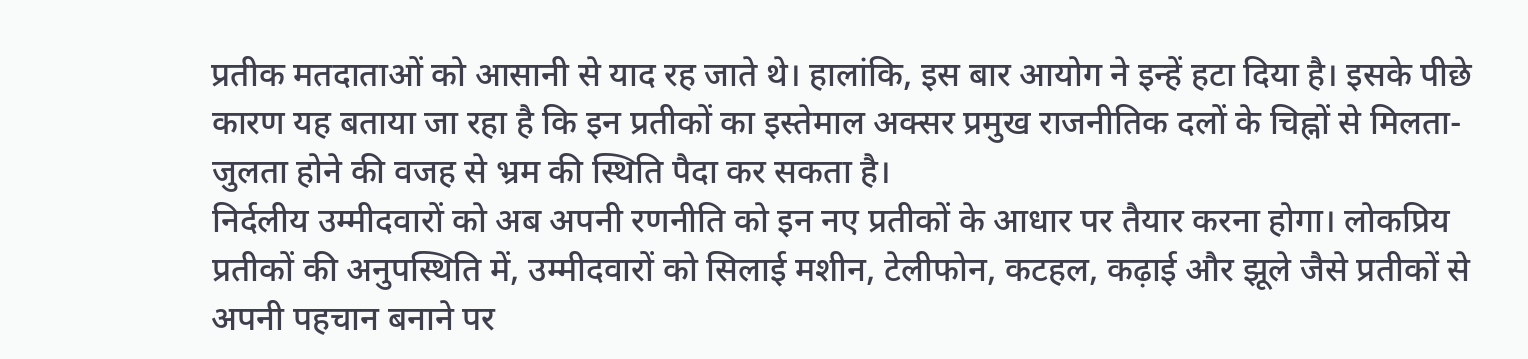प्रतीक मतदाताओं को आसानी से याद रह जाते थे। हालांकि, इस बार आयोग ने इन्हें हटा दिया है। इसके पीछे कारण यह बताया जा रहा है कि इन प्रतीकों का इस्तेमाल अक्सर प्रमुख राजनीतिक दलों के चिह्नों से मिलता-जुलता होने की वजह से भ्रम की स्थिति पैदा कर सकता है।
निर्दलीय उम्मीदवारों को अब अपनी रणनीति को इन नए प्रतीकों के आधार पर तैयार करना होगा। लोकप्रिय प्रतीकों की अनुपस्थिति में, उम्मीदवारों को सिलाई मशीन, टेलीफोन, कटहल, कढ़ाई और झूले जैसे प्रतीकों से अपनी पहचान बनाने पर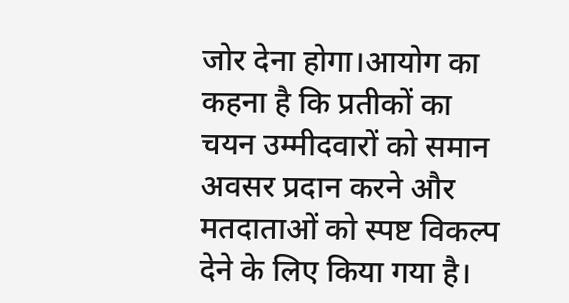जोर देना होगा।आयोग का कहना है कि प्रतीकों का चयन उम्मीदवारों को समान अवसर प्रदान करने और मतदाताओं को स्पष्ट विकल्प देने के लिए किया गया है।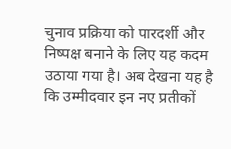चुनाव प्रक्रिया को पारदर्शी और निष्पक्ष बनाने के लिए यह कदम उठाया गया है। अब देखना यह है कि उम्मीदवार इन नए प्रतीकों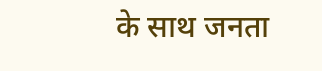के साथ जनता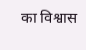का विश्वास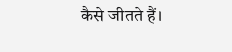कैसे जीतते हैं।